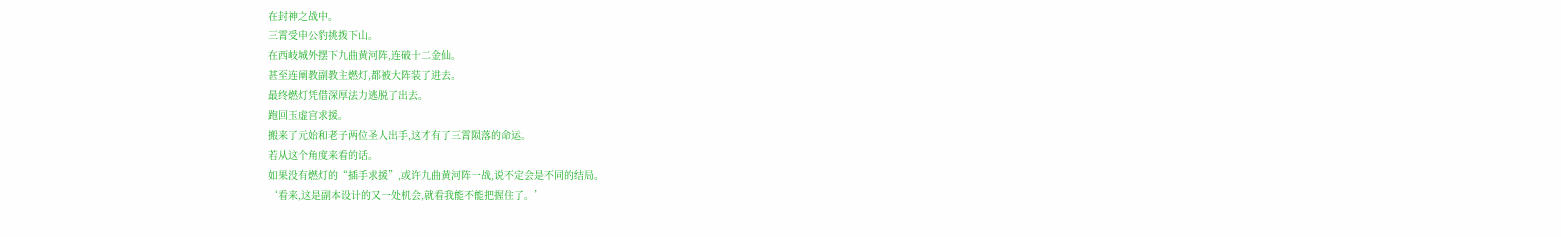在封神之战中。
三霄受申公豹挑拨下山。
在西岐城外摆下九曲黄河阵,连破十二金仙。
甚至连阐教副教主燃灯,都被大阵装了进去。
最终燃灯凭借深厚法力逃脱了出去。
跑回玉虚宫求援。
搬来了元始和老子两位圣人出手,这才有了三霄陨落的命运。
若从这个角度来看的话。
如果没有燃灯的“插手求援”,或许九曲黄河阵一战,说不定会是不同的结局。
‘看来,这是副本设计的又一处机会,就看我能不能把握住了。’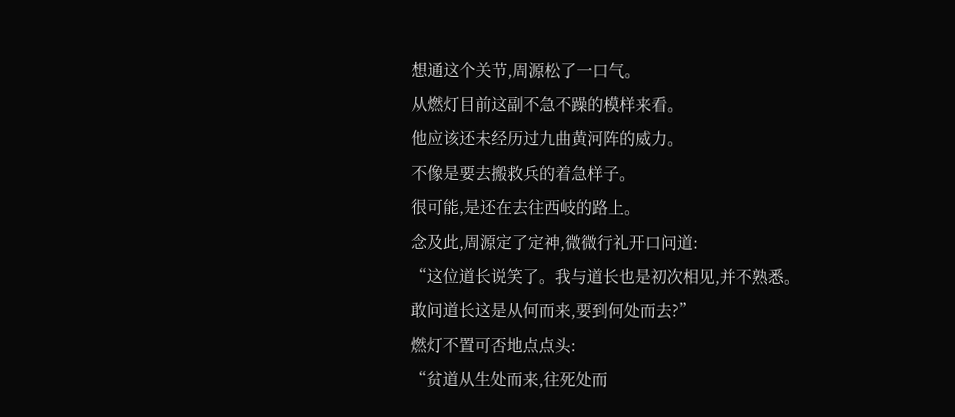想通这个关节,周源松了一口气。
从燃灯目前这副不急不躁的模样来看。
他应该还未经历过九曲黄河阵的威力。
不像是要去搬救兵的着急样子。
很可能,是还在去往西岐的路上。
念及此,周源定了定神,微微行礼开口问道:
“这位道长说笑了。我与道长也是初次相见,并不熟悉。
敢问道长这是从何而来,要到何处而去?”
燃灯不置可否地点点头:
“贫道从生处而来,往死处而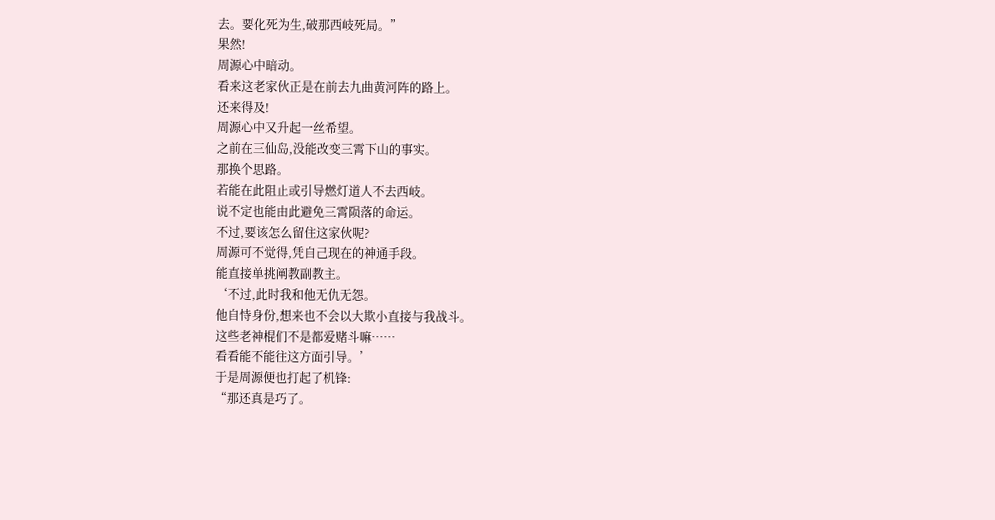去。要化死为生,破那西岐死局。”
果然!
周源心中暗动。
看来这老家伙正是在前去九曲黄河阵的路上。
还来得及!
周源心中又升起一丝希望。
之前在三仙岛,没能改变三霄下山的事实。
那换个思路。
若能在此阻止或引导燃灯道人不去西岐。
说不定也能由此避免三霄陨落的命运。
不过,要该怎么留住这家伙呢?
周源可不觉得,凭自己现在的神通手段。
能直接单挑阐教副教主。
‘不过,此时我和他无仇无怨。
他自恃身份,想来也不会以大欺小直接与我战斗。
这些老神棍们不是都爱赌斗嘛……
看看能不能往这方面引导。’
于是周源便也打起了机锋:
“那还真是巧了。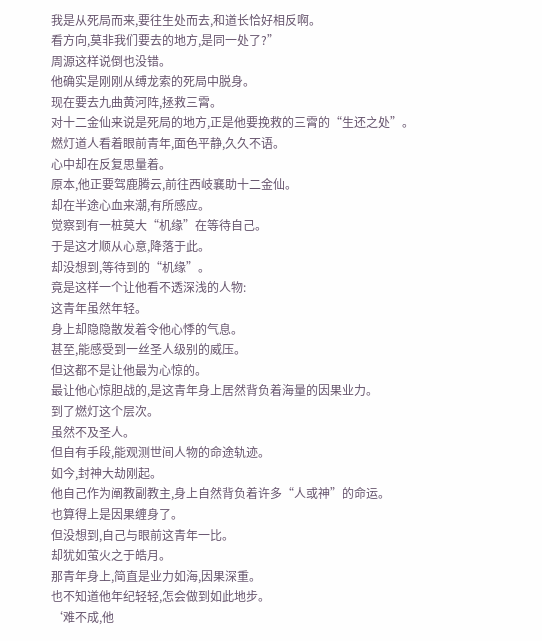我是从死局而来,要往生处而去,和道长恰好相反啊。
看方向,莫非我们要去的地方,是同一处了?”
周源这样说倒也没错。
他确实是刚刚从缚龙索的死局中脱身。
现在要去九曲黄河阵,拯救三霄。
对十二金仙来说是死局的地方,正是他要挽救的三霄的“生还之处”。
燃灯道人看着眼前青年,面色平静,久久不语。
心中却在反复思量着。
原本,他正要驾鹿腾云,前往西岐襄助十二金仙。
却在半途心血来潮,有所感应。
觉察到有一桩莫大“机缘”在等待自己。
于是这才顺从心意,降落于此。
却没想到,等待到的“机缘”。
竟是这样一个让他看不透深浅的人物:
这青年虽然年轻。
身上却隐隐散发着令他心悸的气息。
甚至,能感受到一丝圣人级别的威压。
但这都不是让他最为心惊的。
最让他心惊胆战的,是这青年身上居然背负着海量的因果业力。
到了燃灯这个层次。
虽然不及圣人。
但自有手段,能观测世间人物的命途轨迹。
如今,封神大劫刚起。
他自己作为阐教副教主,身上自然背负着许多“人或神”的命运。
也算得上是因果缠身了。
但没想到,自己与眼前这青年一比。
却犹如萤火之于皓月。
那青年身上,简直是业力如海,因果深重。
也不知道他年纪轻轻,怎会做到如此地步。
‘难不成,他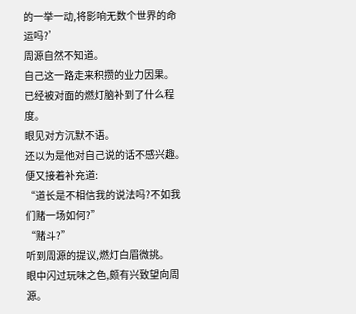的一举一动,将影响无数个世界的命运吗?’
周源自然不知道。
自己这一路走来积攒的业力因果。
已经被对面的燃灯脑补到了什么程度。
眼见对方沉默不语。
还以为是他对自己说的话不感兴趣。
便又接着补充道:
“道长是不相信我的说法吗?不如我们赌一场如何?”
“赌斗?”
听到周源的提议,燃灯白眉微挑。
眼中闪过玩味之色,颇有兴致望向周源。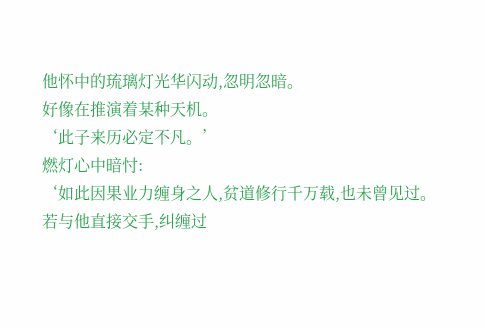他怀中的琉璃灯光华闪动,忽明忽暗。
好像在推演着某种天机。
‘此子来历必定不凡。’
燃灯心中暗忖:
‘如此因果业力缠身之人,贫道修行千万载,也未曾见过。
若与他直接交手,纠缠过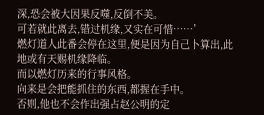深,恐会被大因果反噬,反倒不美。
可若就此离去,错过机缘,又实在可惜……’
燃灯道人此番会停在这里,便是因为自己卜算出,此地或有天赐机缘降临。
而以燃灯历来的行事风格。
向来是会把能抓住的东西,都握在手中。
否则,他也不会作出强占赵公明的定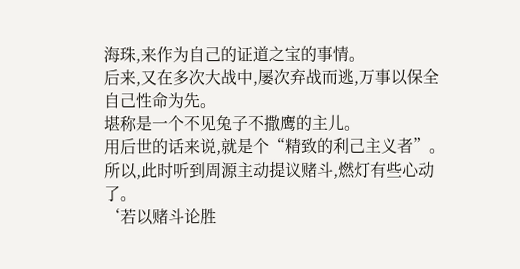海珠,来作为自己的证道之宝的事情。
后来,又在多次大战中,屡次弃战而逃,万事以保全自己性命为先。
堪称是一个不见兔子不撒鹰的主儿。
用后世的话来说,就是个“精致的利己主义者”。
所以,此时听到周源主动提议赌斗,燃灯有些心动了。
‘若以赌斗论胜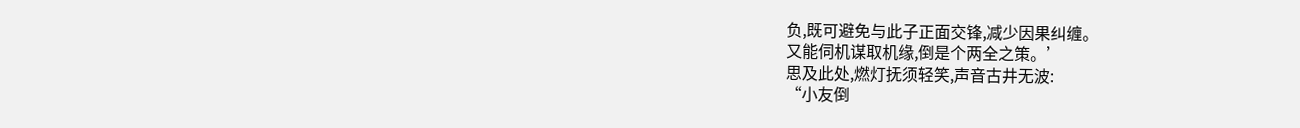负,既可避免与此子正面交锋,减少因果纠缠。
又能伺机谋取机缘,倒是个两全之策。’
思及此处,燃灯抚须轻笑,声音古井无波:
“小友倒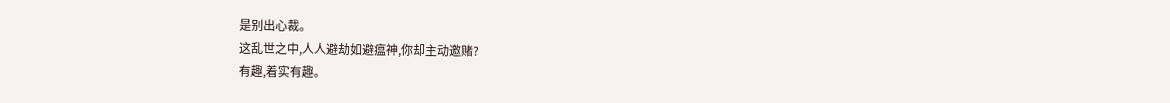是别出心裁。
这乱世之中,人人避劫如避瘟神,你却主动邀赌?
有趣,着实有趣。